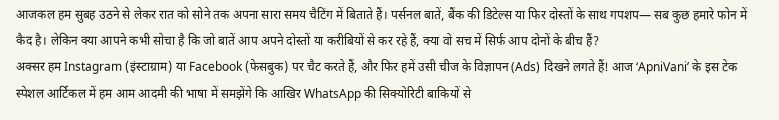आजकल हम सुबह उठने से लेकर रात को सोने तक अपना सारा समय चैटिंग में बिताते हैं। पर्सनल बातें, बैंक की डिटेल्स या फिर दोस्तों के साथ गपशप— सब कुछ हमारे फोन में कैद है। लेकिन क्या आपने कभी सोचा है कि जो बातें आप अपने दोस्तों या करीबियों से कर रहे हैं, क्या वो सच में सिर्फ आप दोनों के बीच हैं?
अक्सर हम Instagram (इंस्टाग्राम) या Facebook (फेसबुक) पर चैट करते हैं, और फिर हमें उसी चीज के विज्ञापन (Ads) दिखने लगते हैं! आज ‘ApniVani’ के इस टेक स्पेशल आर्टिकल में हम आम आदमी की भाषा में समझेंगे कि आखिर WhatsApp की सिक्योरिटी बाकियों से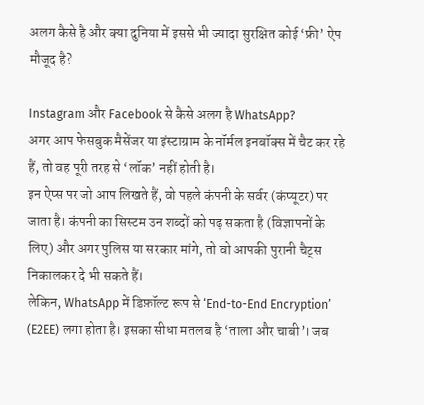अलग कैसे है और क्या दुनिया में इससे भी ज्यादा सुरक्षित कोई ‘फ्री’ ऐप मौजूद है?

Instagram और Facebook से कैसे अलग है WhatsApp?
अगर आप फेसबुक मैसेंजर या इंस्टाग्राम के नॉर्मल इनबॉक्स में चैट कर रहे हैं, तो वह पूरी तरह से ‘लॉक’ नहीं होती है।
इन ऐप्स पर जो आप लिखते हैं, वो पहले कंपनी के सर्वर (कंप्यूटर) पर जाता है। कंपनी का सिस्टम उन शब्दों को पढ़ सकता है (विज्ञापनों के लिए) और अगर पुलिस या सरकार मांगे, तो वो आपकी पुरानी चैट्स निकालकर दे भी सकते हैं।
लेकिन, WhatsApp में डिफ़ॉल्ट रूप से ‘End-to-End Encryption’ (E2EE) लगा होता है। इसका सीधा मतलब है ‘ताला और चाबी’। जब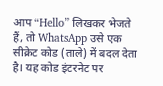आप “Hello” लिखकर भेजते हैं, तो WhatsApp उसे एक सीक्रेट कोड (ताले) में बदल देता है। यह कोड इंटरनेट पर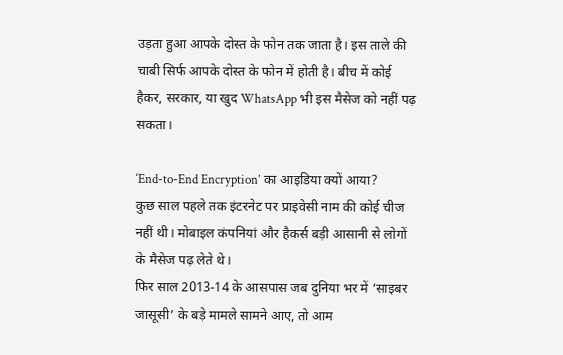उड़ता हुआ आपके दोस्त के फोन तक जाता है। इस ताले की चाबी सिर्फ आपके दोस्त के फोन में होती है। बीच में कोई हैकर, सरकार, या खुद WhatsApp भी इस मैसेज को नहीं पढ़ सकता।

‘End-to-End Encryption’ का आइडिया क्यों आया?
कुछ साल पहले तक इंटरनेट पर प्राइवेसी नाम की कोई चीज नहीं थी। मोबाइल कंपनियां और हैकर्स बड़ी आसानी से लोगों के मैसेज पढ़ लेते थे।
फिर साल 2013-14 के आसपास जब दुनिया भर में ‘साइबर जासूसी’ के बड़े मामले सामने आए, तो आम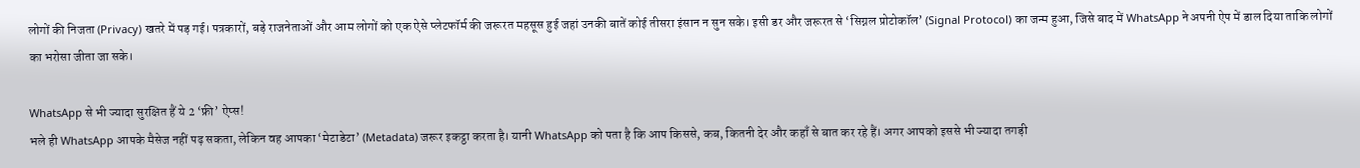लोगों की निजता (Privacy) खतरे में पड़ गई। पत्रकारों, बड़े राजनेताओं और आम लोगों को एक ऐसे प्लेटफॉर्म की जरूरत महसूस हुई जहां उनकी बातें कोई तीसरा इंसान न सुन सके। इसी डर और जरूरत से ‘सिग्नल प्रोटोकॉल’ (Signal Protocol) का जन्म हुआ, जिसे बाद में WhatsApp ने अपनी ऐप में डाल दिया ताकि लोगों का भरोसा जीता जा सके।

WhatsApp से भी ज्यादा सुरक्षित हैं ये 2 ‘फ्री’ ऐप्स!
भले ही WhatsApp आपके मैसेज नहीं पढ़ सकता, लेकिन वह आपका ‘मेटाडेटा’ (Metadata) जरूर इकट्ठा करता है। यानी WhatsApp को पता है कि आप किससे, कब, कितनी देर और कहाँ से बात कर रहे हैं। अगर आपको इससे भी ज्यादा तगड़ी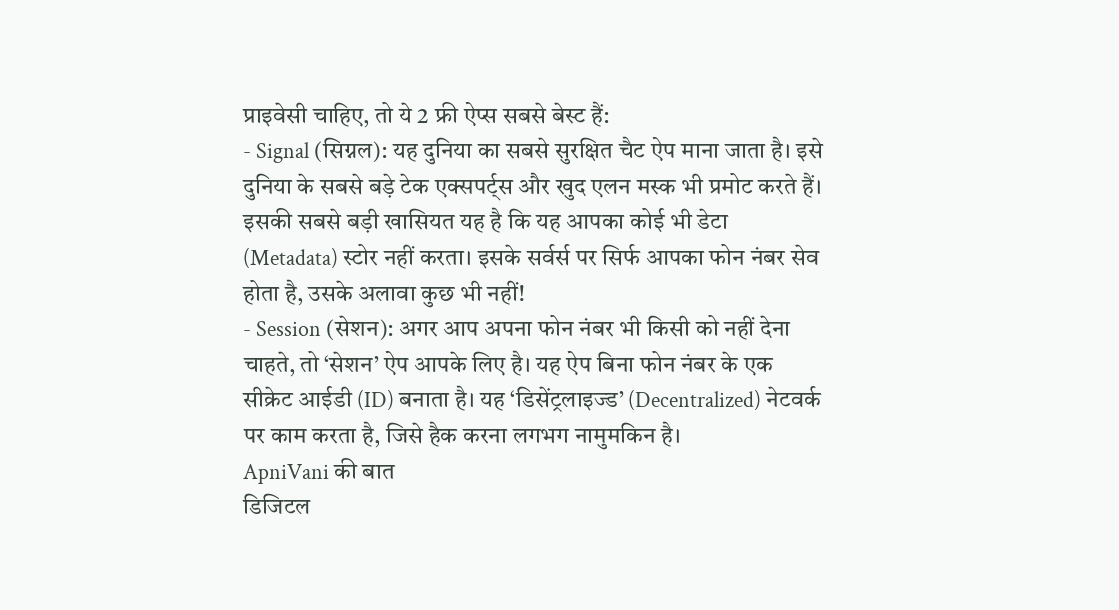प्राइवेसी चाहिए, तो ये 2 फ्री ऐप्स सबसे बेस्ट हैं:
- Signal (सिग्नल): यह दुनिया का सबसे सुरक्षित चैट ऐप माना जाता है। इसे दुनिया के सबसे बड़े टेक एक्सपर्ट्स और खुद एलन मस्क भी प्रमोट करते हैं। इसकी सबसे बड़ी खासियत यह है कि यह आपका कोई भी डेटा (Metadata) स्टोर नहीं करता। इसके सर्वर्स पर सिर्फ आपका फोन नंबर सेव होता है, उसके अलावा कुछ भी नहीं!
- Session (सेशन): अगर आप अपना फोन नंबर भी किसी को नहीं देना चाहते, तो ‘सेशन’ ऐप आपके लिए है। यह ऐप बिना फोन नंबर के एक सीक्रेट आईडी (ID) बनाता है। यह ‘डिसेंट्रलाइज्ड’ (Decentralized) नेटवर्क पर काम करता है, जिसे हैक करना लगभग नामुमकिन है।
ApniVani की बात
डिजिटल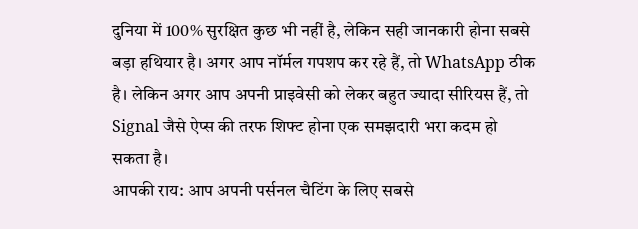दुनिया में 100% सुरक्षित कुछ भी नहीं है, लेकिन सही जानकारी होना सबसे बड़ा हथियार है। अगर आप नॉर्मल गपशप कर रहे हैं, तो WhatsApp ठीक है। लेकिन अगर आप अपनी प्राइवेसी को लेकर बहुत ज्यादा सीरियस हैं, तो Signal जैसे ऐप्स की तरफ शिफ्ट होना एक समझदारी भरा कदम हो सकता है।
आपकी राय: आप अपनी पर्सनल चैटिंग के लिए सबसे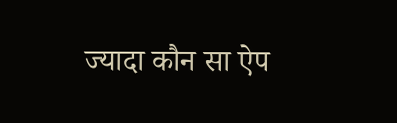ज्यादा कौन सा ऐप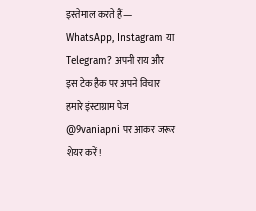इस्तेमाल करते हैं— WhatsApp, Instagram या Telegram? अपनी राय और इस टेक हैक पर अपने विचार हमारे इंस्टाग्राम पेज @9vaniapni पर आकर जरूर शेयर करें!